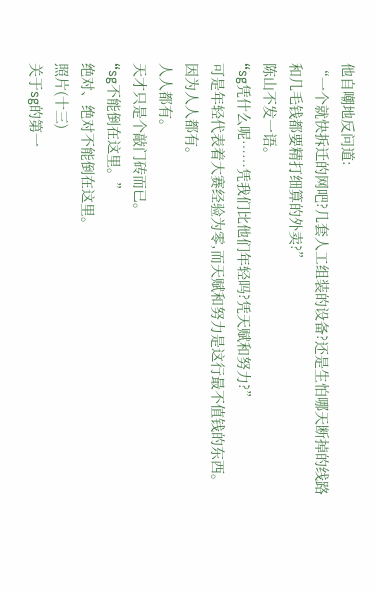他自嘲地反问道:
“一个就快拆迁的网吧?几套人工组装的设备?还是生怕哪天断掉的线路和几毛钱都要精打细算的外卖?”
陈山不发一语。
“sg凭什么呢……凭我们比他们年轻吗?凭天赋和努力?”
可是年轻代表着大赛经验为零,而天赋和努力是这行最不值钱的东西。
因为人人都有。
人人都有。
天才只是个敲门砖而已。
“sg不能倒在这里。”
绝对、绝对不能倒在这里。
照片(十三)
关于sg的第一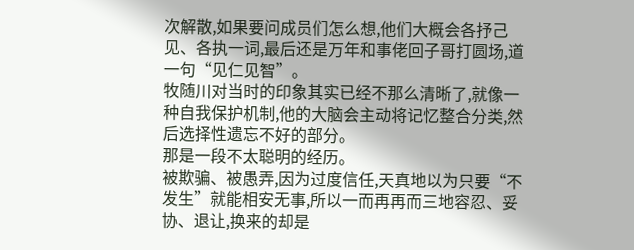次解散,如果要问成员们怎么想,他们大概会各抒己见、各执一词,最后还是万年和事佬回子哥打圆场,道一句“见仁见智”。
牧随川对当时的印象其实已经不那么清晰了,就像一种自我保护机制,他的大脑会主动将记忆整合分类,然后选择性遗忘不好的部分。
那是一段不太聪明的经历。
被欺骗、被愚弄,因为过度信任,天真地以为只要“不发生”就能相安无事,所以一而再再而三地容忍、妥协、退让,换来的却是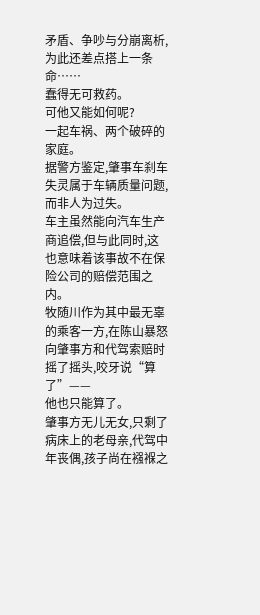矛盾、争吵与分崩离析,为此还差点搭上一条命……
蠢得无可救药。
可他又能如何呢?
一起车祸、两个破碎的家庭。
据警方鉴定,肇事车刹车失灵属于车辆质量问题,而非人为过失。
车主虽然能向汽车生产商追偿,但与此同时,这也意味着该事故不在保险公司的赔偿范围之内。
牧随川作为其中最无辜的乘客一方,在陈山暴怒向肇事方和代驾索赔时摇了摇头,咬牙说“算了”——
他也只能算了。
肇事方无儿无女,只剩了病床上的老母亲,代驾中年丧偶,孩子尚在襁褓之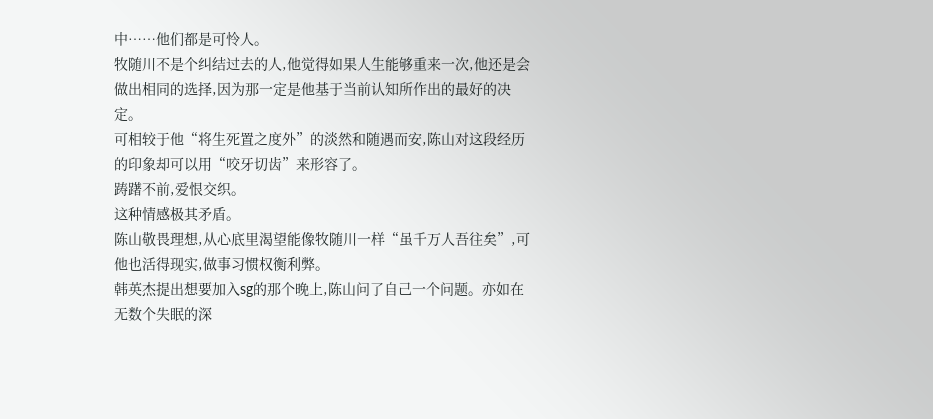中……他们都是可怜人。
牧随川不是个纠结过去的人,他觉得如果人生能够重来一次,他还是会做出相同的选择,因为那一定是他基于当前认知所作出的最好的决定。
可相较于他“将生死置之度外”的淡然和随遇而安,陈山对这段经历的印象却可以用“咬牙切齿”来形容了。
踌躇不前,爱恨交织。
这种情感极其矛盾。
陈山敬畏理想,从心底里渴望能像牧随川一样“虽千万人吾往矣”,可他也活得现实,做事习惯权衡利弊。
韩英杰提出想要加入sg的那个晚上,陈山问了自己一个问题。亦如在无数个失眠的深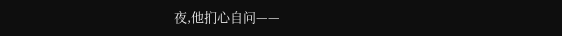夜,他扪心自问——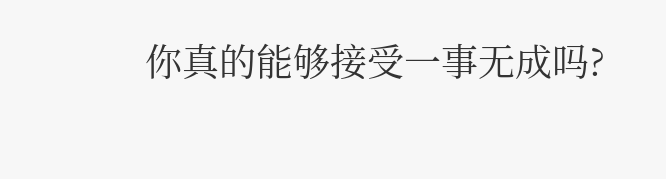你真的能够接受一事无成吗?